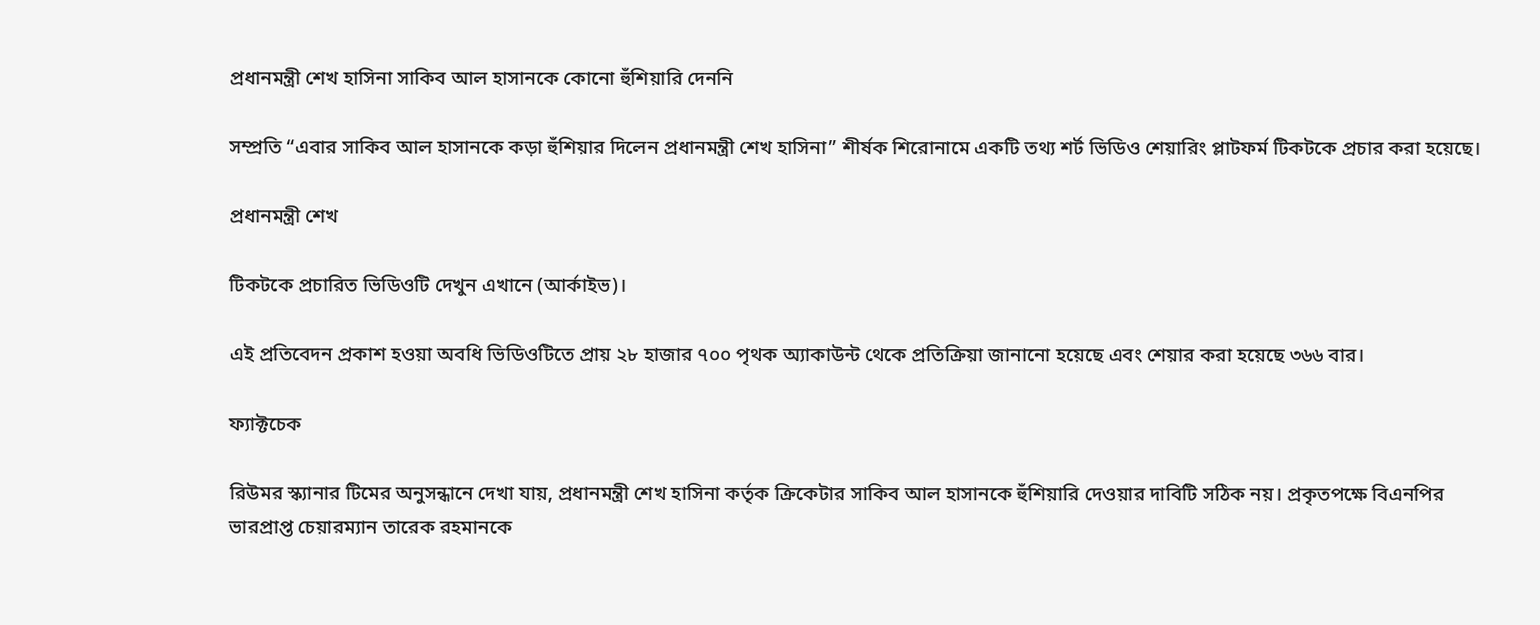প্রধানমন্ত্রী শেখ হাসিনা সাকিব আল হাসানকে কোনো হুঁশিয়ারি দেননি

সম্প্রতি “এবার সাকিব আল হাসানকে কড়া হুঁশিয়ার দিলেন প্রধানমন্ত্রী শেখ হাসিনা” শীর্ষক শিরোনামে একটি তথ্য শর্ট ভিডিও শেয়ারিং প্লাটফর্ম টিকটকে প্রচার করা হয়েছে।

প্রধানমন্ত্রী শেখ

টিকটকে প্রচারিত ভিডিওটি দেখুন এখানে (আর্কাইভ)।

এই প্রতিবেদন প্রকাশ হওয়া অবধি ভিডিওটিতে প্রায় ২৮ হাজার ৭০০ পৃথক অ্যাকাউন্ট থেকে প্রতিক্রিয়া জানানো হয়েছে এবং শেয়ার করা হয়েছে ৩৬৬ বার।

ফ্যাক্টচেক

রিউমর স্ক্যানার টিমের অনুসন্ধানে দেখা যায়, প্রধানমন্ত্রী শেখ হাসিনা কর্তৃক ক্রিকেটার সাকিব আল হাসানকে হুঁশিয়ারি দেওয়ার দাবিটি সঠিক নয়। প্রকৃতপক্ষে বিএনপির ভারপ্রাপ্ত চেয়ারম্যান তারেক রহমানকে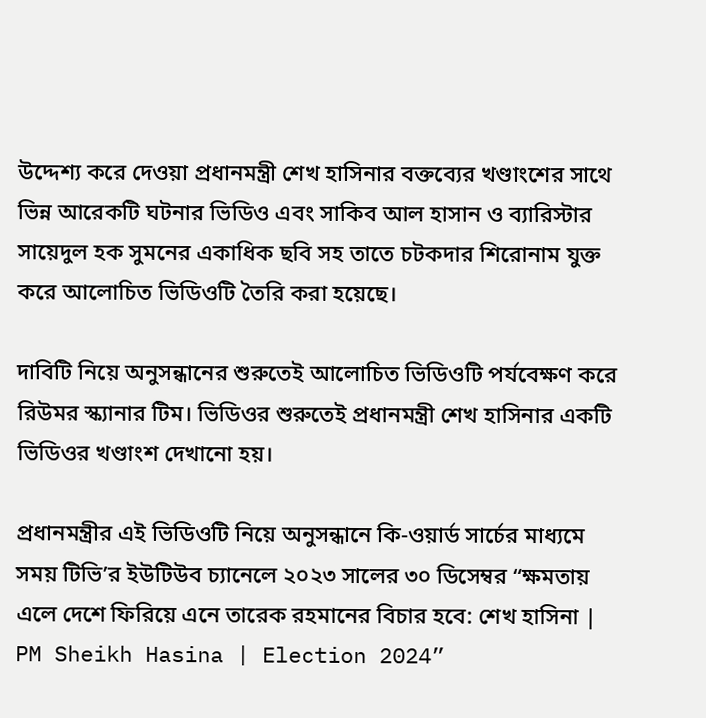উদ্দেশ্য করে দেওয়া প্রধানমন্ত্রী শেখ হাসিনার বক্তব্যের খণ্ডাংশের সাথে ভিন্ন আরেকটি ঘটনার ভিডিও এবং সাকিব আল হাসান ও ব্যারিস্টার সায়েদুল হক সুমনের একাধিক ছবি সহ তাতে চটকদার শিরোনাম যুক্ত করে আলোচিত ভিডিওটি তৈরি করা হয়েছে।

দাবিটি নিয়ে অনুসন্ধানের শুরুতেই আলোচিত ভিডিওটি পর্যবেক্ষণ করে রিউমর স্ক্যানার টিম। ভিডিওর শুরুতেই প্রধানমন্ত্রী শেখ হাসিনার একটি ভিডিওর খণ্ডাংশ দেখানো হয়।

প্রধানমন্ত্রীর এই ভিডিওটি নিয়ে অনুসন্ধানে কি-ওয়ার্ড সার্চের মাধ্যমে সময় টিভি’র ইউটিউব চ্যানেলে ২০২৩ সালের ৩০ ডিসেম্বর “ক্ষমতায় এলে দেশে ফিরিয়ে এনে তারেক রহমানের বিচার হবে: শেখ হাসিনা | PM Sheikh Hasina | Election 2024”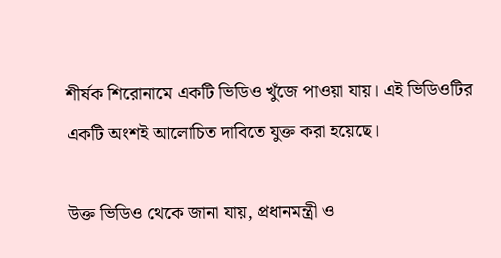শীর্ষক শিরোনামে একটি ভিডিও খুঁজে পাওয়া যায়। এই ভিডিওটির একটি অংশই আলোচিত দাবিতে যুক্ত করা হয়েছে।

উক্ত ভিডিও থেকে জানা যায়, প্রধানমন্ত্রী ও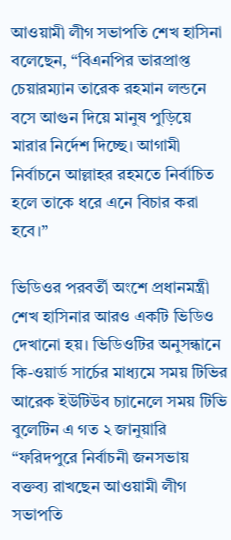আওয়ামী লীগ সভাপতি শেখ হাসিনা বলেছেন, “বিএনপির ভারপ্রাপ্ত চেয়ারম্যান তারেক রহমান লন্ডনে বসে আগুন দিয়ে মানুষ পুড়িয়ে মারার নির্দেশ দিচ্ছে। আগামী নির্বাচনে আল্লাহর রহমতে নির্বাচিত হলে তাকে ধরে এনে বিচার করা হবে।”

ভিডিওর পরবর্তী অংশে প্রধানমন্ত্রী শেখ হাসিনার আরও একটি ভিডিও দেখানো হয়। ভিডিওটির অনুসন্ধানে কি-ওয়ার্ড সার্চের মাধ্যমে সময় টিভির আরেক ইউটিউব চ্যানেলে সময় টিভি বুলেটিন এ গত ২ জানুয়ারি “ফরিদপুরে নির্বাচনী জনসভায় বক্তব্য রাখছেন আওয়ামী লীগ সভাপতি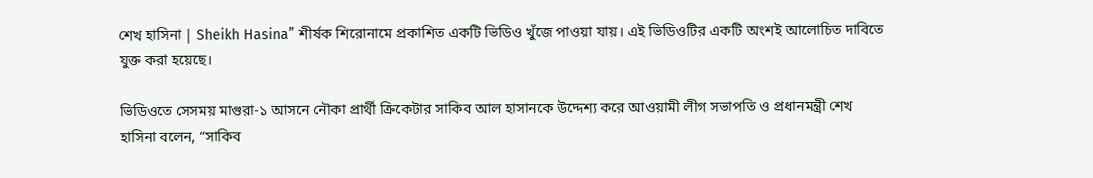শেখ হাসিনা | Sheikh Hasina” শীর্ষক শিরোনামে প্রকাশিত একটি ভিডিও খুঁজে পাওয়া যায়। এই ভিডিওটির একটি অংশই আলোচিত দাবিতে যুক্ত করা হয়েছে।

ভিডিওতে সেসময় মাগুরা-১ আসনে নৌকা প্রার্থী ক্রিকেটার সাকিব আল হাসানকে উদ্দেশ্য করে আওয়ামী লীগ সভাপতি ও প্রধানমন্ত্রী শেখ হাসিনা বলেন, “সাকিব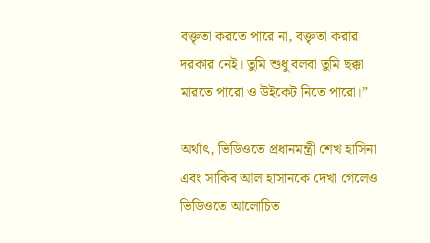বক্তৃতা করতে পারে না, বক্তৃতা করার দরকার নেই। তুমি শুধু বলবা তুমি ছক্কা মারতে পারো ও উইকেট নিতে পারো।”

অর্থাৎ, ভিডিওতে প্রধানমন্ত্রী শেখ হাসিনা এবং সাকিব আল হাসানকে দেখা গেলেও ভিডিওতে আলোচিত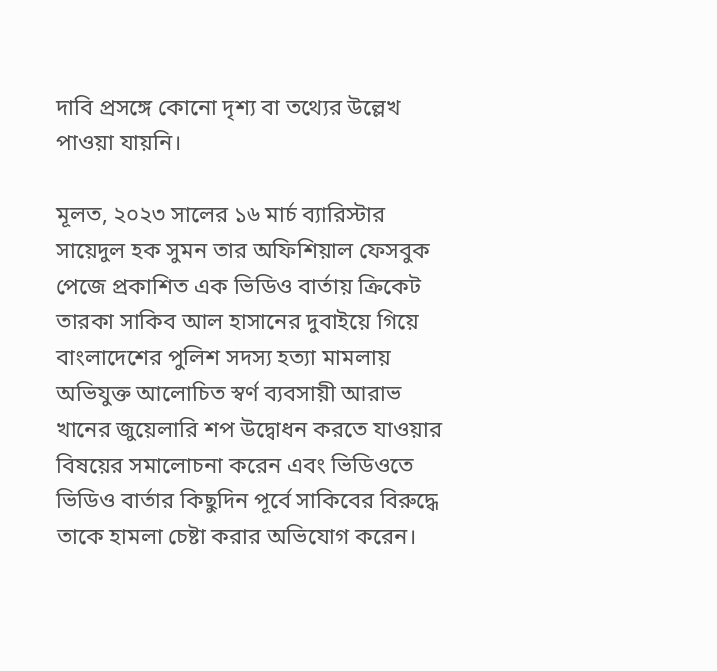দাবি প্রসঙ্গে কোনো দৃশ্য বা তথ্যের উল্লেখ পাওয়া যায়নি।

মূলত, ২০২৩ সালের ১৬ মার্চ ব্যারিস্টার সায়েদুল হক সুমন তার অফিশিয়াল ফেসবুক পেজে প্রকাশিত এক ভিডিও বার্তায় ক্রিকেট তারকা সাকিব আল হাসানের দুবাইয়ে গিয়ে বাংলাদেশের পুলিশ সদস্য হত্যা মামলায় অভিযুক্ত আলোচিত স্বর্ণ ব্যবসায়ী আরাভ খানের জুয়েলারি শপ উদ্বোধন করতে যাওয়ার বিষয়ের সমালোচনা করেন এবং ভিডিওতে ভিডিও বার্তার কিছুদিন পূর্বে সাকিবের বিরুদ্ধে তাকে হামলা চেষ্টা করার অভিযোগ করেন।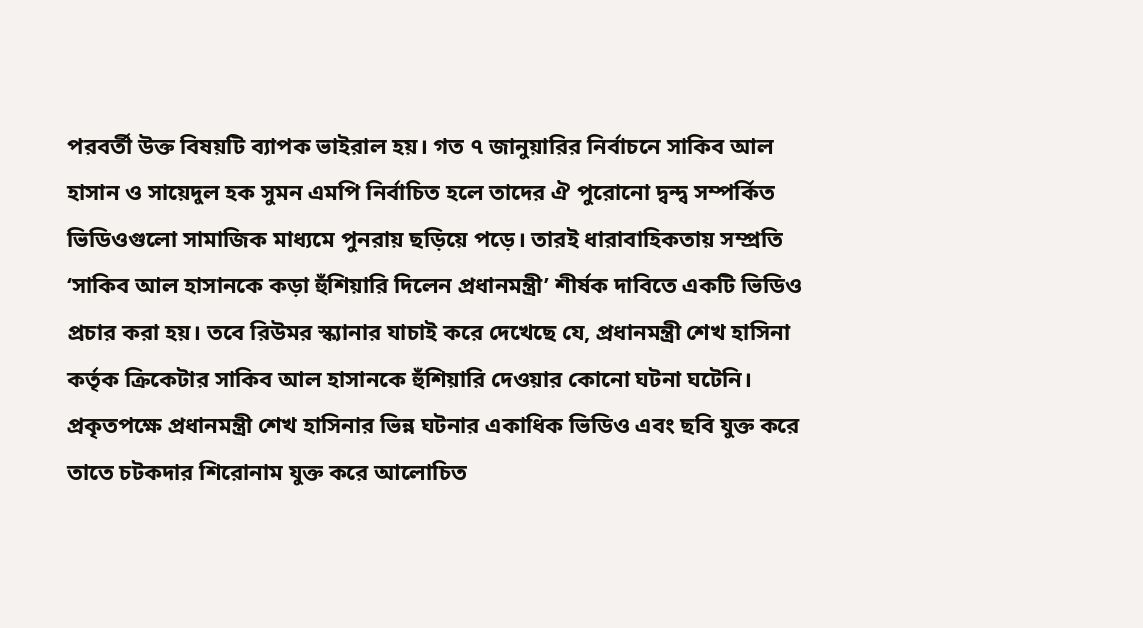পরবর্তী উক্ত বিষয়টি ব্যাপক ভাইরাল হয়। গত ৭ জানুয়ারির নির্বাচনে সাকিব আল হাসান ও সায়েদুল হক সুমন এমপি নির্বাচিত হলে তাদের ঐ পুরোনো দ্বন্দ্ব সম্পর্কিত ভিডিওগুলো সামাজিক মাধ্যমে পুনরায় ছড়িয়ে পড়ে। তারই ধারাবাহিকতায় সম্প্রতি ‘সাকিব আল হাসানকে কড়া হুঁশিয়ারি দিলেন প্রধানমন্ত্রী’ শীর্ষক দাবিতে একটি ভিডিও প্রচার করা হয়। তবে রিউমর স্ক্যানার যাচাই করে দেখেছে যে, প্রধানমন্ত্রী শেখ হাসিনা কর্তৃক ক্রিকেটার সাকিব আল হাসানকে হুঁশিয়ারি দেওয়ার কোনো ঘটনা ঘটেনি। প্রকৃতপক্ষে প্রধানমন্ত্রী শেখ হাসিনার ভিন্ন ঘটনার একাধিক ভিডিও এবং ছবি যুক্ত করে তাতে চটকদার শিরোনাম যুক্ত করে আলোচিত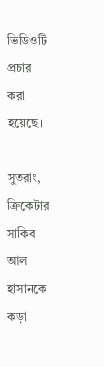ভিডিওটি প্রচার করা হয়েছে।

সুতরাং, ক্রিকেটার সাকিব আল হাসানকে কড়া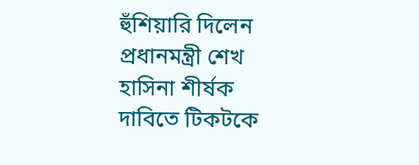হুঁশিয়ারি দিলেন প্রধানমন্ত্রী শেখ হাসিনা শীর্ষক দাবিতে টিকটকে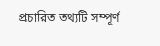প্রচারিত তথ্যটি সম্পূর্ণ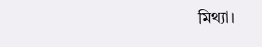মিথ্যা।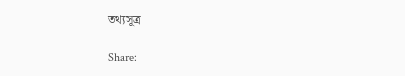তথ্যসূত্র

Share: